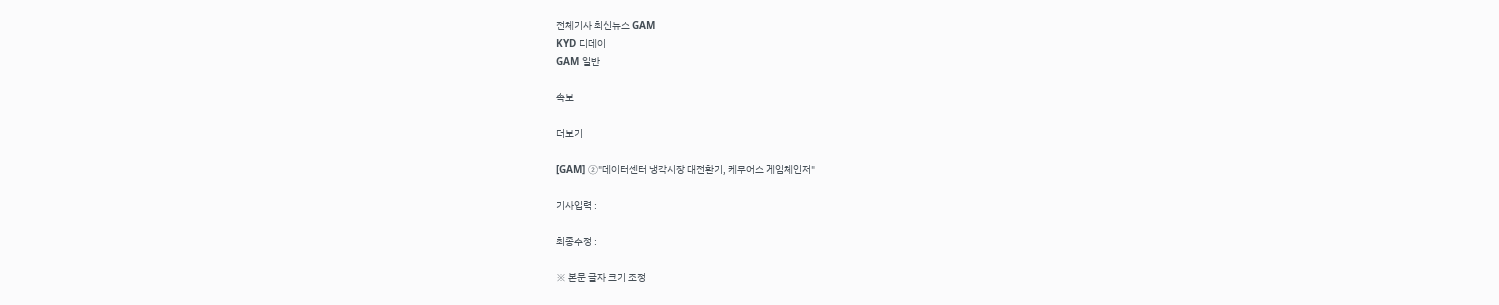전체기사 최신뉴스 GAM
KYD 디데이
GAM 일반

속보

더보기

[GAM] ②"데이터센터 냉각시장 대전환기, 케무어스 게임체인저"

기사입력 :

최종수정 :

※ 본문 글자 크기 조정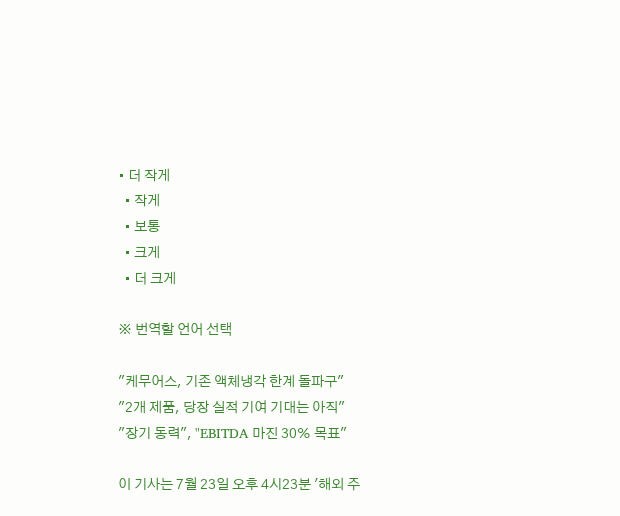• 더 작게
  • 작게
  • 보통
  • 크게
  • 더 크게

※ 번역할 언어 선택

"케무어스, 기존 액체냉각 한계 돌파구"
"2개 제품, 당장 실적 기여 기대는 아직"
"장기 동력", "EBITDA 마진 30% 목표"

이 기사는 7월 23일 오후 4시23분 '해외 주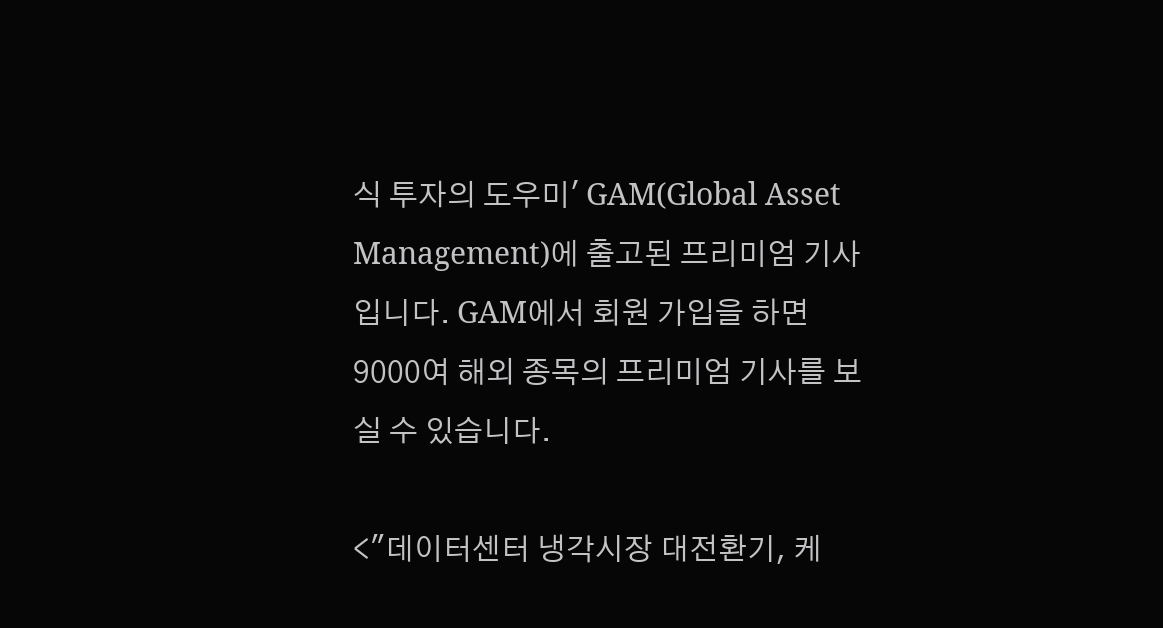식 투자의 도우미' GAM(Global Asset Management)에 출고된 프리미엄 기사입니다. GAM에서 회원 가입을 하면 9000여 해외 종목의 프리미엄 기사를 보실 수 있습니다.

<"데이터센터 냉각시장 대전환기, 케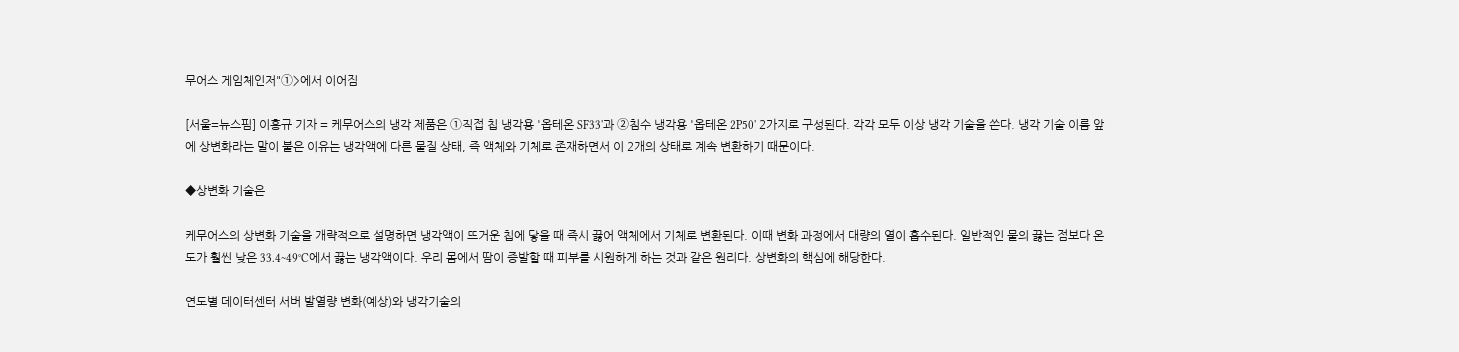무어스 게임체인저"①>에서 이어짐

[서울=뉴스핌] 이홍규 기자 = 케무어스의 냉각 제품은 ①직접 칩 냉각용 '옵테온 SF33'과 ②침수 냉각용 '옵테온 2P50' 2가지로 구성된다. 각각 모두 이상 냉각 기술을 쓴다. 냉각 기술 이름 앞에 상변화라는 말이 붙은 이유는 냉각액에 다른 물질 상태, 즉 액체와 기체로 존재하면서 이 2개의 상태로 계속 변환하기 때문이다.

◆상변화 기술은

케무어스의 상변화 기술을 개략적으로 설명하면 냉각액이 뜨거운 칩에 닿을 때 즉시 끓어 액체에서 기체로 변환된다. 이때 변화 과정에서 대량의 열이 흡수된다. 일반적인 물의 끓는 점보다 온도가 훨씬 낮은 33.4~49°C에서 끓는 냉각액이다. 우리 몸에서 땀이 증발할 때 피부를 시원하게 하는 것과 같은 원리다. 상변화의 핵심에 해당한다.

연도별 데이터센터 서버 발열량 변화(예상)와 냉각기술의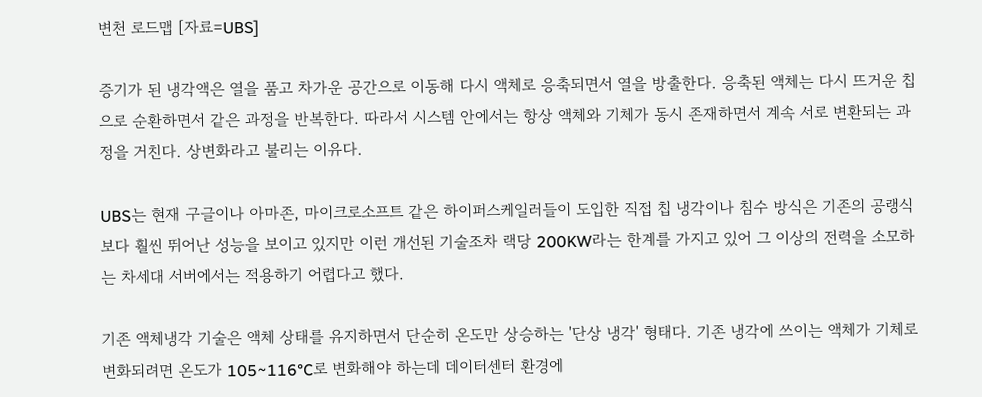변천 로드맵 [자료=UBS]

증기가 된 냉각액은 열을 품고 차가운 공간으로 이동해 다시 액체로 응축되면서 열을 방출한다. 응축된 액체는 다시 뜨거운 칩으로 순환하면서 같은 과정을 반복한다. 따라서 시스템 안에서는 항상 액체와 기체가 동시 존재하면서 계속 서로 변환되는 과정을 거친다. 상변화라고 불리는 이유다.

UBS는 현재 구글이나 아마존, 마이크로소프트 같은 하이퍼스케일러들이 도입한 직접 칩 냉각이나 침수 방식은 기존의 공랭식보다 훨씬 뛰어난 성능을 보이고 있지만 이런 개선된 기술조차 랙당 200KW라는 한계를 가지고 있어 그 이상의 전력을 소모하는 차세대 서버에서는 적용하기 어렵다고 했다.

기존 액체냉각 기술은 액체 상태를 유지하면서 단순히 온도만 상승하는 '단상 냉각' 형태다. 기존 냉각에 쓰이는 액체가 기체로 변화되려면 온도가 105~116°C로 변화해야 하는데 데이터센터 환경에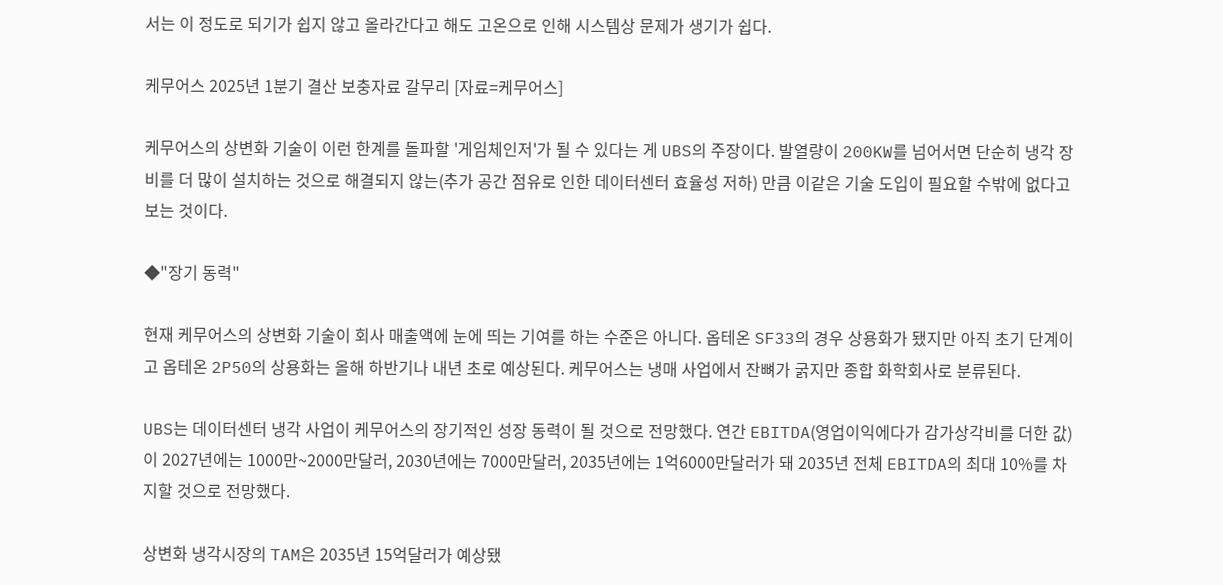서는 이 정도로 되기가 쉽지 않고 올라간다고 해도 고온으로 인해 시스템상 문제가 생기가 쉽다.

케무어스 2025년 1분기 결산 보충자료 갈무리 [자료=케무어스]

케무어스의 상변화 기술이 이런 한계를 돌파할 '게임체인저'가 될 수 있다는 게 UBS의 주장이다. 발열량이 200KW를 넘어서면 단순히 냉각 장비를 더 많이 설치하는 것으로 해결되지 않는(추가 공간 점유로 인한 데이터센터 효율성 저하) 만큼 이같은 기술 도입이 필요할 수밖에 없다고 보는 것이다.

◆"장기 동력"

현재 케무어스의 상변화 기술이 회사 매출액에 눈에 띄는 기여를 하는 수준은 아니다. 옵테온 SF33의 경우 상용화가 됐지만 아직 초기 단계이고 옵테온 2P50의 상용화는 올해 하반기나 내년 초로 예상된다. 케무어스는 냉매 사업에서 잔뼈가 굵지만 종합 화학회사로 분류된다.

UBS는 데이터센터 냉각 사업이 케무어스의 장기적인 성장 동력이 될 것으로 전망했다. 연간 EBITDA(영업이익에다가 감가상각비를 더한 값)이 2027년에는 1000만~2000만달러, 2030년에는 7000만달러, 2035년에는 1억6000만달러가 돼 2035년 전체 EBITDA의 최대 10%를 차지할 것으로 전망했다.

상변화 냉각시장의 TAM은 2035년 15억달러가 예상됐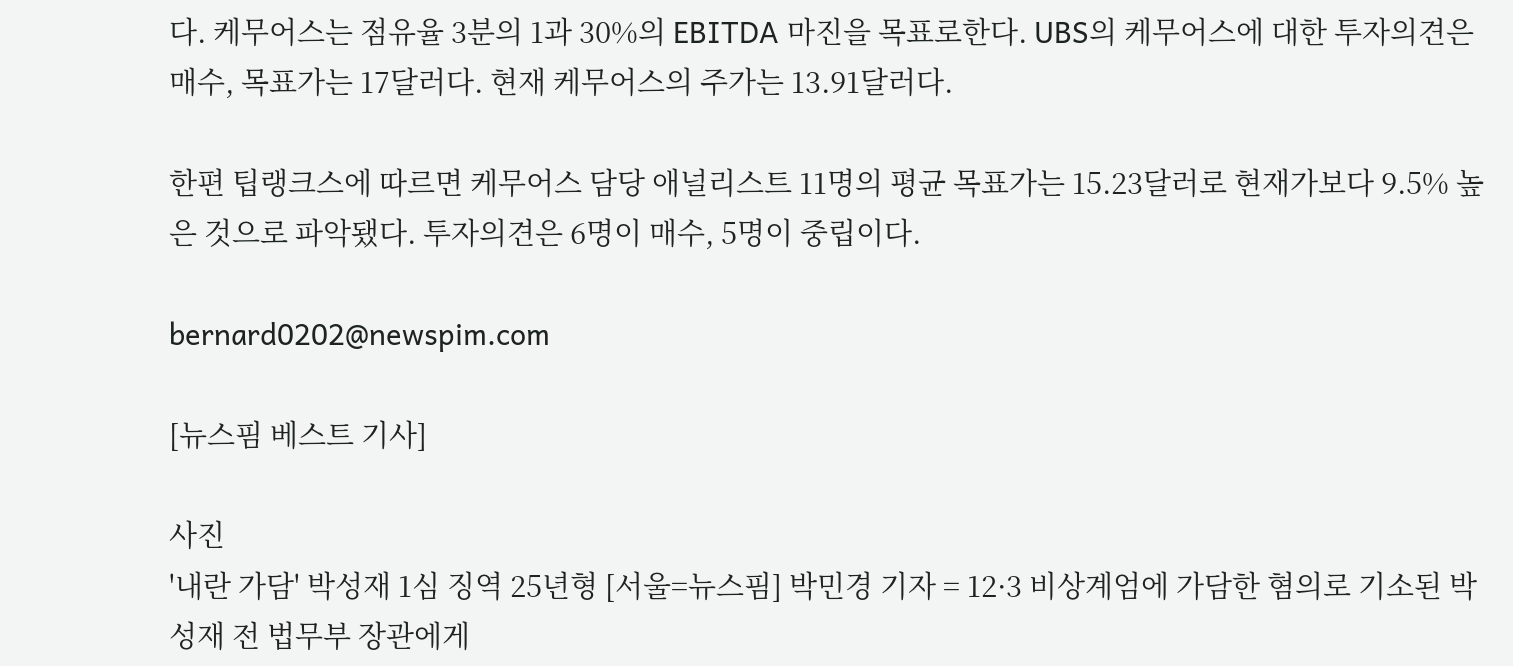다. 케무어스는 점유율 3분의 1과 30%의 EBITDA 마진을 목표로한다. UBS의 케무어스에 대한 투자의견은 매수, 목표가는 17달러다. 현재 케무어스의 주가는 13.91달러다.

한편 팁랭크스에 따르면 케무어스 담당 애널리스트 11명의 평균 목표가는 15.23달러로 현재가보다 9.5% 높은 것으로 파악됐다. 투자의견은 6명이 매수, 5명이 중립이다.

bernard0202@newspim.com

[뉴스핌 베스트 기사]

사진
'내란 가담' 박성재 1심 징역 25년형 [서울=뉴스핌] 박민경 기자 = 12·3 비상계엄에 가담한 혐의로 기소된 박성재 전 법무부 장관에게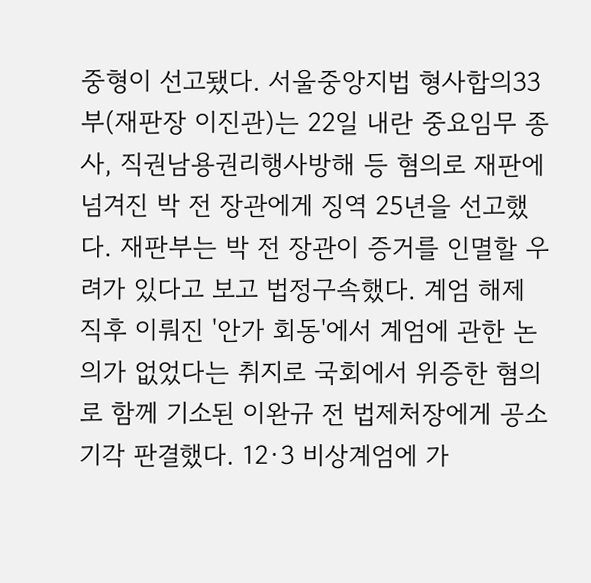중형이 선고됐다. 서울중앙지법 형사합의33부(재판장 이진관)는 22일 내란 중요임무 종사, 직권남용권리행사방해 등 혐의로 재판에 넘겨진 박 전 장관에게 징역 25년을 선고했다. 재판부는 박 전 장관이 증거를 인멸할 우려가 있다고 보고 법정구속했다. 계엄 해제 직후 이뤄진 '안가 회동'에서 계엄에 관한 논의가 없었다는 취지로 국회에서 위증한 혐의로 함께 기소된 이완규 전 법제처장에게 공소기각 판결했다. 12·3 비상계엄에 가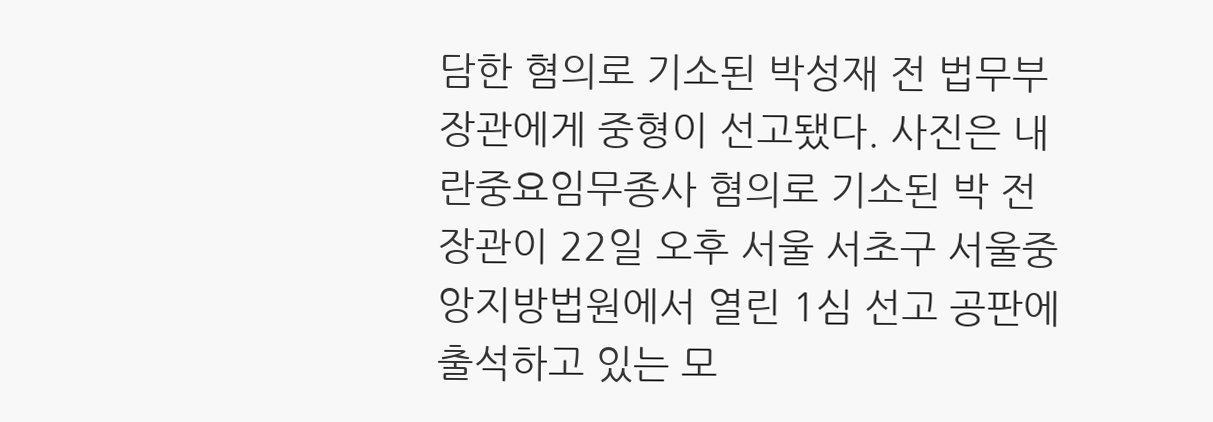담한 혐의로 기소된 박성재 전 법무부 장관에게 중형이 선고됐다. 사진은 내란중요임무종사 혐의로 기소된 박 전 장관이 22일 오후 서울 서초구 서울중앙지방법원에서 열린 1심 선고 공판에 출석하고 있는 모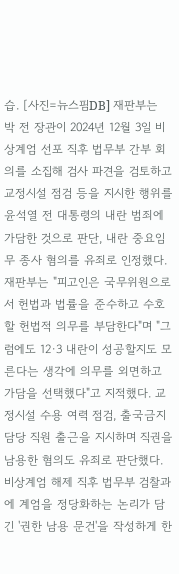습. [사진=뉴스핌DB] 재판부는 박 전 장관이 2024년 12월 3일 비상계엄 선포 직후 법무부 간부 회의를 소집해 검사 파견을 검토하고 교정시설 점검 등을 지시한 행위를 윤석열 전 대통령의 내란 범죄에 가담한 것으로 판단, 내란 중요임무 종사 혐의를 유죄로 인정했다. 재판부는 "피고인은 국무위원으로서 헌법과 법률을 준수하고 수호할 헌법적 의무를 부담한다"며 "그럼에도 12·3 내란이 성공할지도 모른다는 생각에 의무를 외면하고 가담을 선택했다"고 지적했다. 교정시설 수용 여력 점검, 출국금지 담당 직원 출근을 지시하며 직권을 남용한 혐의도 유죄로 판단했다. 비상계엄 해제 직후 법무부 검찰과에 계엄을 정당화하는 논리가 담긴 '권한 남용 문건'을 작성하게 한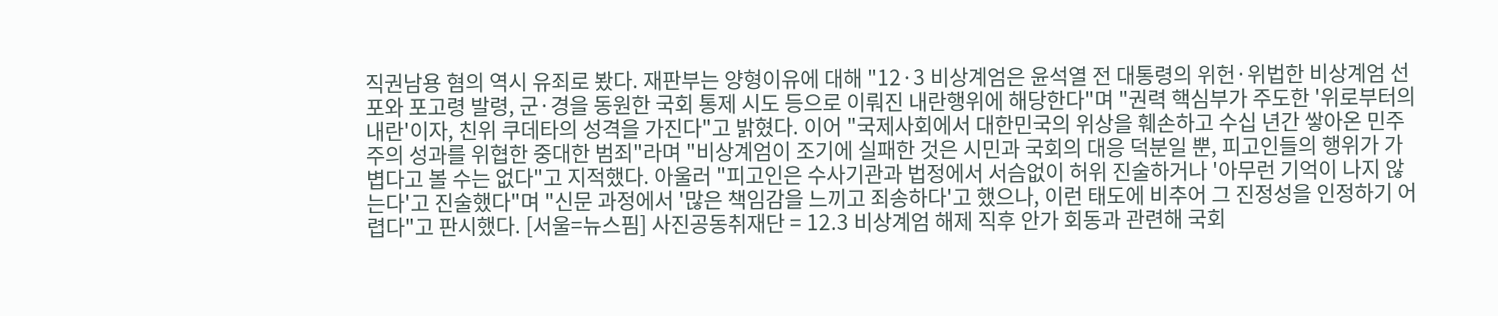직권남용 혐의 역시 유죄로 봤다. 재판부는 양형이유에 대해 "12·3 비상계엄은 윤석열 전 대통령의 위헌·위법한 비상계엄 선포와 포고령 발령, 군·경을 동원한 국회 통제 시도 등으로 이뤄진 내란행위에 해당한다"며 "권력 핵심부가 주도한 '위로부터의 내란'이자, 친위 쿠데타의 성격을 가진다"고 밝혔다. 이어 "국제사회에서 대한민국의 위상을 훼손하고 수십 년간 쌓아온 민주주의 성과를 위협한 중대한 범죄"라며 "비상계엄이 조기에 실패한 것은 시민과 국회의 대응 덕분일 뿐, 피고인들의 행위가 가볍다고 볼 수는 없다"고 지적했다. 아울러 "피고인은 수사기관과 법정에서 서슴없이 허위 진술하거나 '아무런 기억이 나지 않는다'고 진술했다"며 "신문 과정에서 '많은 책임감을 느끼고 죄송하다'고 했으나, 이런 태도에 비추어 그 진정성을 인정하기 어렵다"고 판시했다. [서울=뉴스핌] 사진공동취재단 = 12.3 비상계엄 해제 직후 안가 회동과 관련해 국회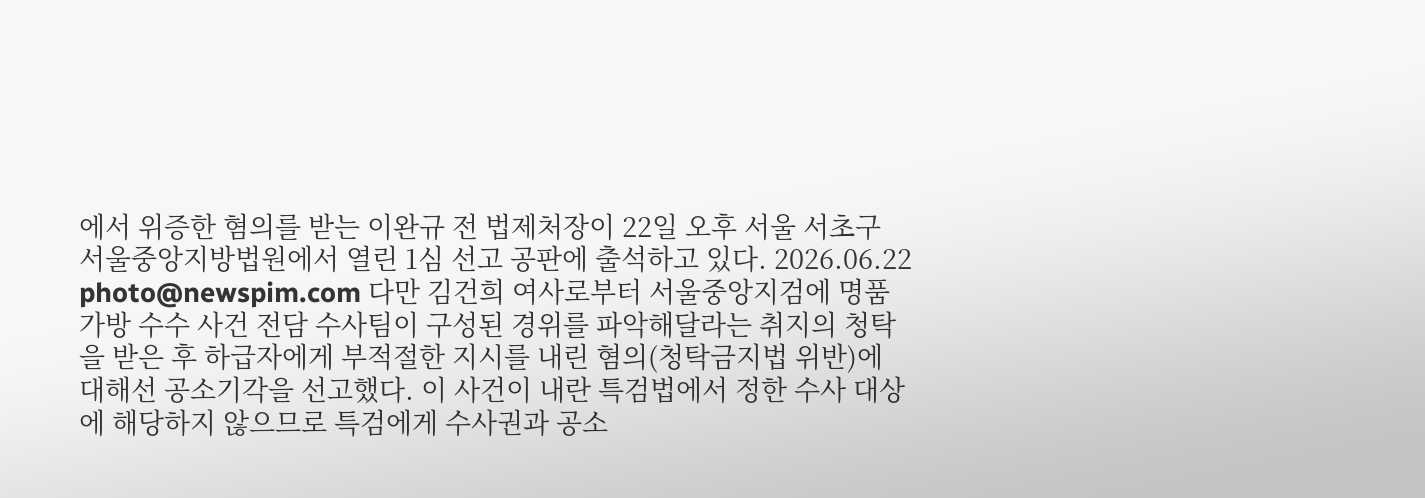에서 위증한 혐의를 받는 이완규 전 법제처장이 22일 오후 서울 서초구 서울중앙지방법원에서 열린 1심 선고 공판에 출석하고 있다. 2026.06.22 photo@newspim.com 다만 김건희 여사로부터 서울중앙지검에 명품 가방 수수 사건 전담 수사팀이 구성된 경위를 파악해달라는 취지의 청탁을 받은 후 하급자에게 부적절한 지시를 내린 혐의(청탁금지법 위반)에 대해선 공소기각을 선고했다. 이 사건이 내란 특검법에서 정한 수사 대상에 해당하지 않으므로 특검에게 수사권과 공소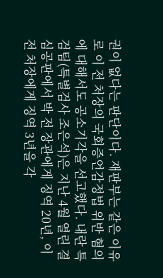권이 없다는 판단이다. 재판부는 같은 이유로 이 전 처장의 국회증언감정법 위반 혐의에 대해서도 공소기각을 선고했다. 내란 특검팀(특별검사 조은석)은 지난 4월 열린 결심공판에서 박 전 장관에게 징역 20년, 이 전 처장에게 징역 3년을 각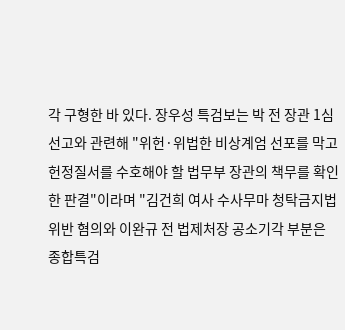각 구형한 바 있다. 장우성 특검보는 박 전 장관 1심 선고와 관련해 "위헌·위법한 비상계엄 선포를 막고 헌정질서를 수호해야 할 법무부 장관의 책무를 확인한 판결"이라며 "김건희 여사 수사무마 청탁금지법 위반 혐의와 이완규 전 법제처장 공소기각 부분은 종합특검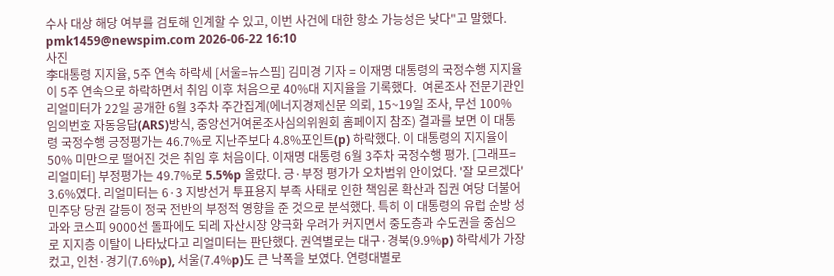수사 대상 해당 여부를 검토해 인계할 수 있고, 이번 사건에 대한 항소 가능성은 낮다"고 말했다. pmk1459@newspim.com 2026-06-22 16:10
사진
李대통령 지지율, 5주 연속 하락세 [서울=뉴스핌] 김미경 기자 = 이재명 대통령의 국정수행 지지율이 5주 연속으로 하락하면서 취임 이후 처음으로 40%대 지지율을 기록했다.  여론조사 전문기관인 리얼미터가 22일 공개한 6월 3주차 주간집계(에너지경제신문 의뢰, 15~19일 조사, 무선 100% 임의번호 자동응답(ARS)방식, 중앙선거여론조사심의위원회 홈페이지 참조) 결과를 보면 이 대통령 국정수행 긍정평가는 46.7%로 지난주보다 4.8%포인트(p) 하락했다. 이 대통령의 지지율이 50% 미만으로 떨어진 것은 취임 후 처음이다. 이재명 대통령 6월 3주차 국정수행 평가. [그래프=리얼미터] 부정평가는 49.7%로 5.5%p 올랐다. 긍·부정 평가가 오차범위 안이었다. '잘 모르겠다' 3.6%였다. 리얼미터는 6·3 지방선거 투표용지 부족 사태로 인한 책임론 확산과 집권 여당 더불어민주당 당권 갈등이 정국 전반의 부정적 영향을 준 것으로 분석했다. 특히 이 대통령의 유럽 순방 성과와 코스피 9000선 돌파에도 되레 자산시장 양극화 우려가 커지면서 중도층과 수도권을 중심으로 지지층 이탈이 나타났다고 리얼미터는 판단했다. 권역별로는 대구·경북(9.9%p) 하락세가 가장 컸고, 인천·경기(7.6%p), 서울(7.4%p)도 큰 낙폭을 보였다. 연령대별로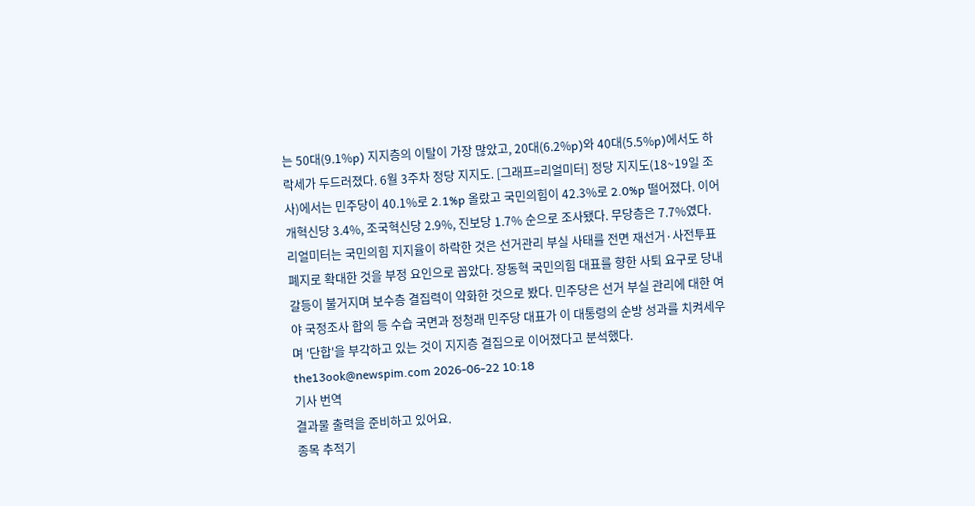는 50대(9.1%p) 지지층의 이탈이 가장 많았고, 20대(6.2%p)와 40대(5.5%p)에서도 하락세가 두드러졌다. 6월 3주차 정당 지지도. [그래프=리얼미터] 정당 지지도(18~19일 조사)에서는 민주당이 40.1%로 2.1%p 올랐고 국민의힘이 42.3%로 2.0%p 떨어졌다. 이어 개혁신당 3.4%, 조국혁신당 2.9%, 진보당 1.7% 순으로 조사됐다. 무당층은 7.7%였다. 리얼미터는 국민의힘 지지율이 하락한 것은 선거관리 부실 사태를 전면 재선거·사전투표 폐지로 확대한 것을 부정 요인으로 꼽았다. 장동혁 국민의힘 대표를 향한 사퇴 요구로 당내 갈등이 불거지며 보수층 결집력이 약화한 것으로 봤다. 민주당은 선거 부실 관리에 대한 여야 국정조사 합의 등 수습 국면과 정청래 민주당 대표가 이 대통령의 순방 성과를 치켜세우며 '단합'을 부각하고 있는 것이 지지층 결집으로 이어졌다고 분석했다. the13ook@newspim.com 2026-06-22 10:18
기사 번역
결과물 출력을 준비하고 있어요.
종목 추적기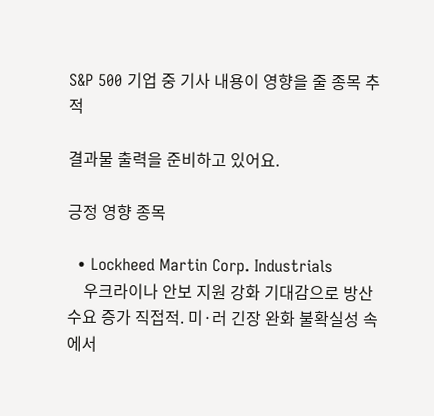S&P 500 기업 중 기사 내용이 영향을 줄 종목 추적

결과물 출력을 준비하고 있어요.

긍정 영향 종목

  • Lockheed Martin Corp. Industrials
    우크라이나 안보 지원 강화 기대감으로 방산 수요 증가 직접적. 미·러 긴장 완화 불확실성 속에서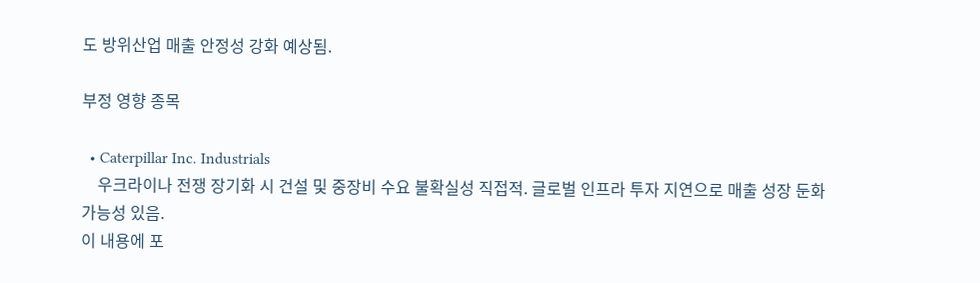도 방위산업 매출 안정성 강화 예상됨.

부정 영향 종목

  • Caterpillar Inc. Industrials
    우크라이나 전쟁 장기화 시 건설 및 중장비 수요 불확실성 직접적. 글로벌 인프라 투자 지연으로 매출 성장 둔화 가능성 있음.
이 내용에 포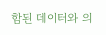함된 데이터와 의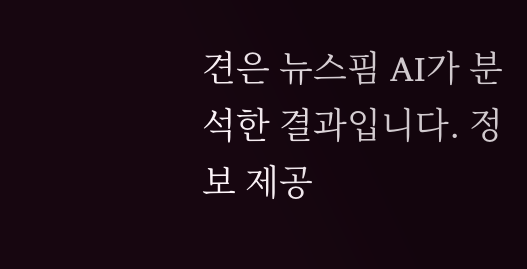견은 뉴스핌 AI가 분석한 결과입니다. 정보 제공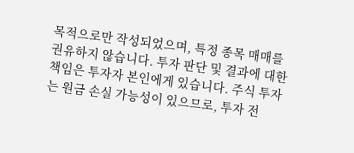목적으로만 작성되었으며, 특정 종목 매매를 권유하지 않습니다. 투자 판단 및 결과에 대한 책임은 투자자 본인에게 있습니다. 주식 투자는 원금 손실 가능성이 있으므로, 투자 전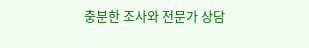충분한 조사와 전문가 상담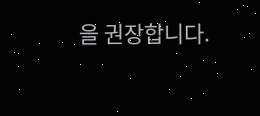을 권장합니다.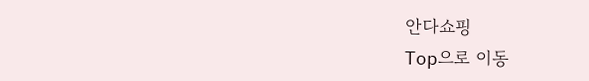안다쇼핑
Top으로 이동